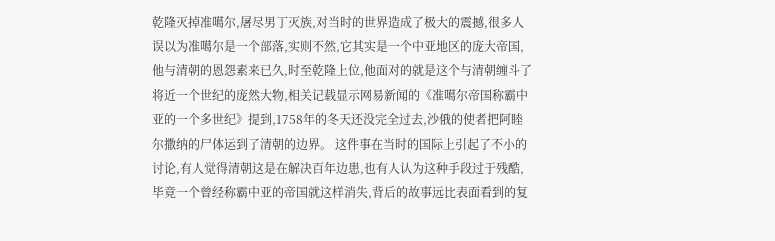乾隆灭掉准噶尔,屠尽男丁灭族,对当时的世界造成了极大的震撼,很多人误以为准噶尔是一个部落,实则不然,它其实是一个中亚地区的庞大帝国,他与清朝的恩怨素来已久,时至乾隆上位,他面对的就是这个与清朝缠斗了将近一个世纪的庞然大物,相关记载显示网易新闻的《准噶尔帝国称霸中亚的一个多世纪》提到,1758年的冬天还没完全过去,沙俄的使者把阿睦尔撒纳的尸体运到了清朝的边界。 这件事在当时的国际上引起了不小的讨论,有人觉得清朝这是在解决百年边患,也有人认为这种手段过于残酷,毕竟一个曾经称霸中亚的帝国就这样消失,背后的故事远比表面看到的复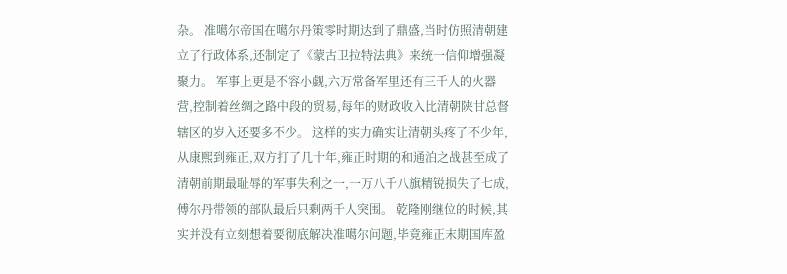杂。 准噶尔帝国在噶尔丹策零时期达到了鼎盛,当时仿照清朝建立了行政体系,还制定了《蒙古卫拉特法典》来统一信仰增强凝聚力。 军事上更是不容小觑,六万常备军里还有三千人的火器营,控制着丝绸之路中段的贸易,每年的财政收入比清朝陕甘总督辖区的岁入还要多不少。 这样的实力确实让清朝头疼了不少年,从康熙到雍正,双方打了几十年,雍正时期的和通泊之战甚至成了清朝前期最耻辱的军事失利之一,一万八千八旗精锐损失了七成,傅尔丹带领的部队最后只剩两千人突围。 乾隆刚继位的时候,其实并没有立刻想着要彻底解决准噶尔问题,毕竟雍正末期国库盈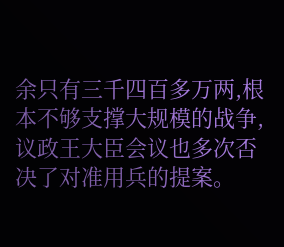余只有三千四百多万两,根本不够支撑大规模的战争,议政王大臣会议也多次否决了对准用兵的提案。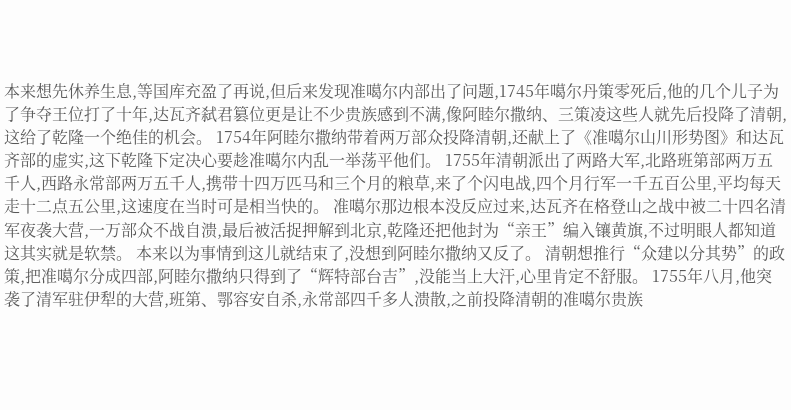本来想先休养生息,等国库充盈了再说,但后来发现准噶尔内部出了问题,1745年噶尔丹策零死后,他的几个儿子为了争夺王位打了十年,达瓦齐弑君篡位更是让不少贵族感到不满,像阿睦尔撒纳、三策凌这些人就先后投降了清朝,这给了乾隆一个绝佳的机会。 1754年阿睦尔撒纳带着两万部众投降清朝,还献上了《准噶尔山川形势图》和达瓦齐部的虚实,这下乾隆下定决心要趁准噶尔内乱一举荡平他们。 1755年清朝派出了两路大军,北路班第部两万五千人,西路永常部两万五千人,携带十四万匹马和三个月的粮草,来了个闪电战,四个月行军一千五百公里,平均每天走十二点五公里,这速度在当时可是相当快的。 准噶尔那边根本没反应过来,达瓦齐在格登山之战中被二十四名清军夜袭大营,一万部众不战自溃,最后被活捉押解到北京,乾隆还把他封为“亲王”编入镶黄旗,不过明眼人都知道这其实就是软禁。 本来以为事情到这儿就结束了,没想到阿睦尔撒纳又反了。 清朝想推行“众建以分其势”的政策,把准噶尔分成四部,阿睦尔撒纳只得到了“辉特部台吉”,没能当上大汗,心里肯定不舒服。 1755年八月,他突袭了清军驻伊犁的大营,班第、鄂容安自杀,永常部四千多人溃散,之前投降清朝的准噶尔贵族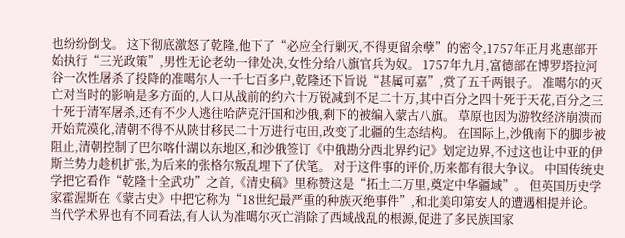也纷纷倒戈。 这下彻底激怒了乾隆,他下了“必应全行剿灭,不得更留余孽”的密令,1757年正月兆惠部开始执行“三光政策”,男性无论老幼一律处决,女性分给八旗官兵为奴。 1757年九月,富德部在博罗塔拉河谷一次性屠杀了投降的准噶尔人一千七百多户,乾隆还下旨说“甚属可嘉”,赏了五千两银子。 准噶尔的灭亡对当时的影响是多方面的,人口从战前的约六十万锐减到不足二十万,其中百分之四十死于天花,百分之三十死于清军屠杀,还有不少人逃往哈萨克汗国和沙俄,剩下的被编入蒙古八旗。 草原也因为游牧经济崩溃而开始荒漠化,清朝不得不从陕甘移民二十万进行屯田,改变了北疆的生态结构。 在国际上,沙俄南下的脚步被阻止,清朝控制了巴尔喀什湖以东地区,和沙俄签订《中俄勘分西北界约记》划定边界,不过这也让中亚的伊斯兰势力趁机扩张,为后来的张格尔叛乱埋下了伏笔。 对于这件事的评价,历来都有很大争议。 中国传统史学把它看作“乾隆十全武功”之首,《清史稿》里称赞这是“拓土二万里,奠定中华疆域”。 但英国历史学家霍渥斯在《蒙古史》中把它称为“18世纪最严重的种族灭绝事件”,和北美印第安人的遭遇相提并论。 当代学术界也有不同看法,有人认为准噶尔灭亡消除了西域战乱的根源,促进了多民族国家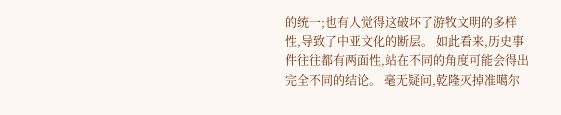的统一;也有人觉得这破坏了游牧文明的多样性,导致了中亚文化的断层。 如此看来,历史事件往往都有两面性,站在不同的角度可能会得出完全不同的结论。 毫无疑问,乾隆灭掉准噶尔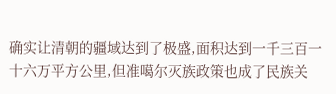确实让清朝的疆域达到了极盛,面积达到一千三百一十六万平方公里,但准噶尔灭族政策也成了民族关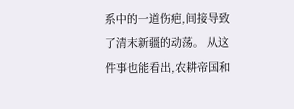系中的一道伤疤,间接导致了清末新疆的动荡。 从这件事也能看出,农耕帝国和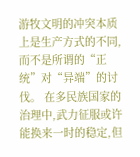游牧文明的冲突本质上是生产方式的不同,而不是所谓的“正统”对“异端”的讨伐。 在多民族国家的治理中,武力征服或许能换来一时的稳定,但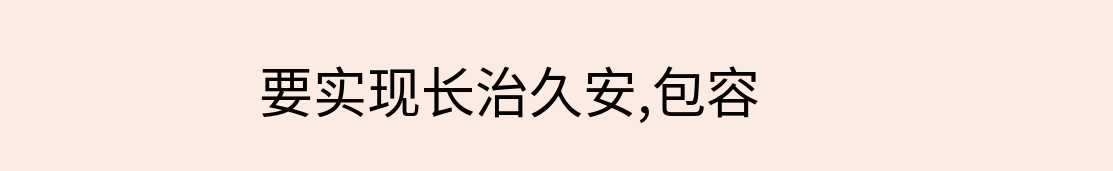要实现长治久安,包容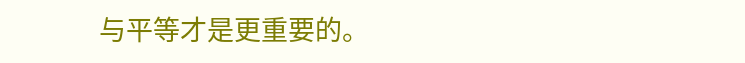与平等才是更重要的。